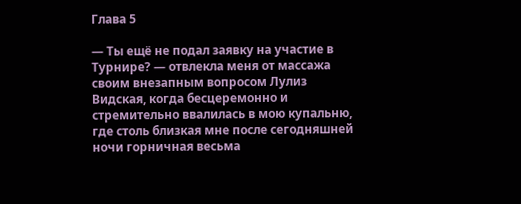Глава 5

— Ты ещё не подал заявку на участие в Турнире? — отвлекла меня от массажа своим внезапным вопросом Лулиз Видская, когда бесцеремонно и стремительно ввалилась в мою купальню, где столь близкая мне после сегодняшней ночи горничная весьма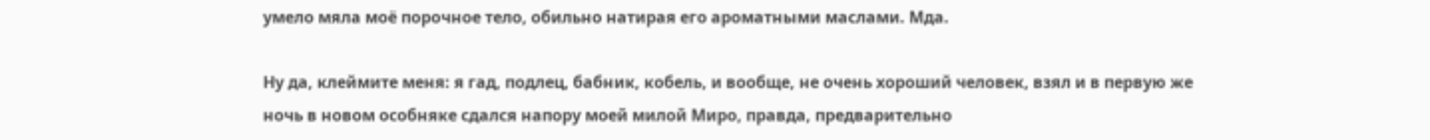умело мяла моё порочное тело, обильно натирая его ароматными маслами. Мда.

Ну да, клеймите меня: я гад, подлец, бабник, кобель, и вообще, не очень хороший человек, взял и в первую же ночь в новом особняке сдался напору моей милой Миро, правда, предварительно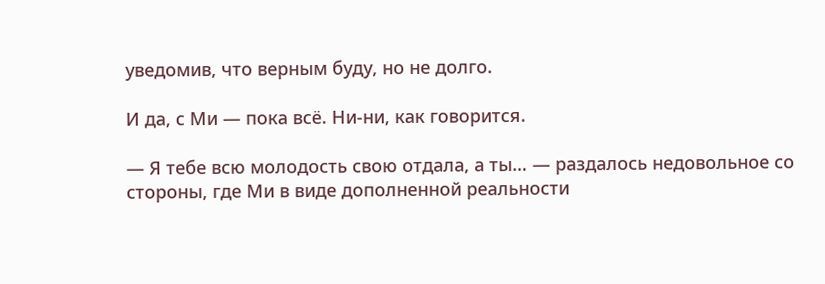уведомив, что верным буду, но не долго.

И да, с Ми — пока всё. Ни-ни, как говорится.

— Я тебе всю молодость свою отдала, а ты… — раздалось недовольное со стороны, где Ми в виде дополненной реальности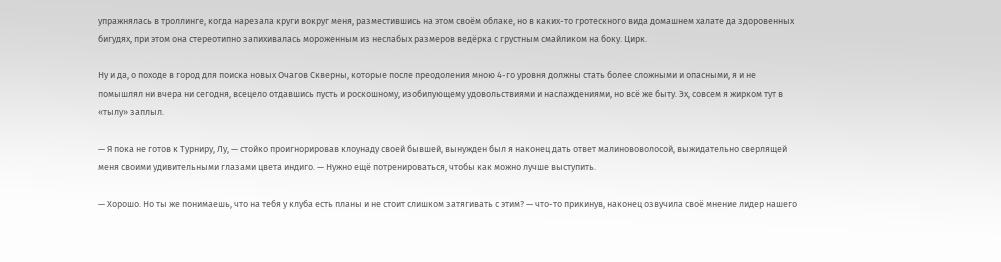упражнялась в троллинге, когда нарезала круги вокруг меня, разместившись на этом своём облаке, но в каких-то гротескного вида домашнем халате да здоровенных бигудях, при этом она стереотипно запихивалась мороженным из неслабых размеров ведёрка с грустным смайликом на боку. Цирк.

Ну и да, о походе в город для поиска новых Очагов Скверны, которые после преодоления мною 4-го уровня должны стать более сложными и опасными, я и не помышлял ни вчера ни сегодня, всецело отдавшись пусть и роскошному, изобилующему удовольствиями и наслаждениями, но всё же быту. Эх, совсем я жирком тут в «тылу» заплыл.

— Я пока не готов к Турниру, Лу, — стойко проигнорировав клоунаду своей бывшей, вынужден был я наконец дать ответ малинововолосой, выжидательно сверлящей меня своими удивительными глазами цвета индиго. — Нужно ещё потренироваться, чтобы как можно лучше выступить.

— Хорошо. Но ты же понимаешь, что на тебя у клуба есть планы и не стоит слишком затягивать с этим? — что-то прикинув, наконец озвучила своё мнение лидер нашего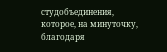студобъединения, которое, на минуточку, благодаря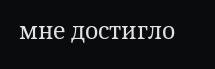мне достигло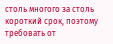столь многого за столь короткий срок, поэтому требовать от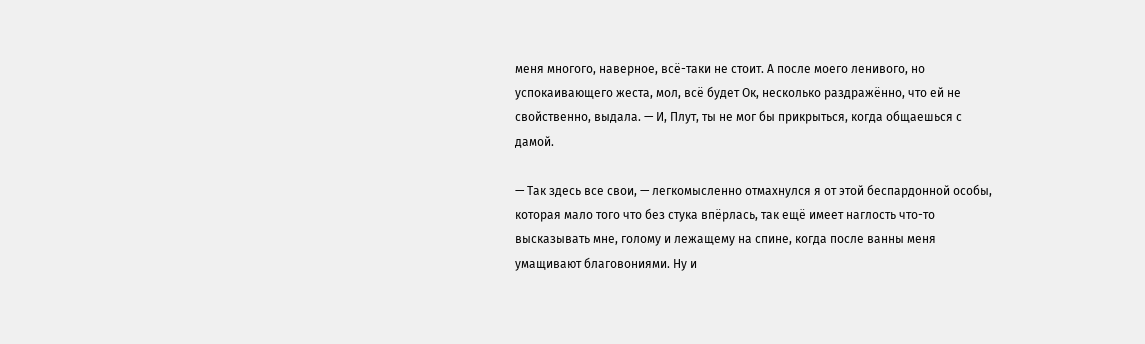меня многого, наверное, всё-таки не стоит. А после моего ленивого, но успокаивающего жеста, мол, всё будет Ок, несколько раздражённо, что ей не свойственно, выдала. — И, Плут, ты не мог бы прикрыться, когда общаешься с дамой.

— Так здесь все свои, — легкомысленно отмахнулся я от этой беспардонной особы, которая мало того что без стука впёрлась, так ещё имеет наглость что-то высказывать мне, голому и лежащему на спине, когда после ванны меня умащивают благовониями. Ну и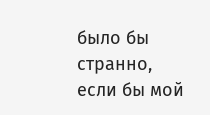было бы странно, если бы мой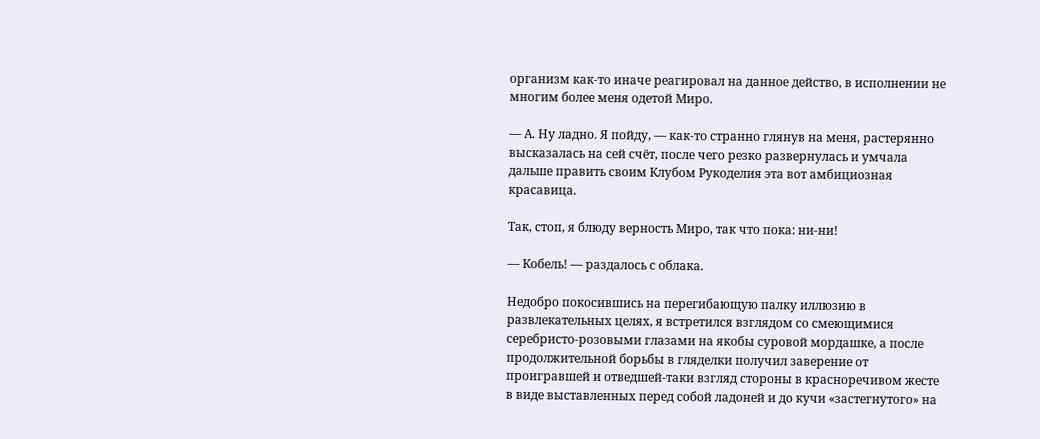организм как-то иначе реагировал на данное действо, в исполнении не многим более меня одетой Миро.

— А. Ну ладно. Я пойду, — как-то странно глянув на меня, растерянно высказалась на сей счёт, после чего резко развернулась и умчала дальше править своим Клубом Рукоделия эта вот амбициозная красавица.

Так, стоп, я блюду верность Миро, так что пока: ни-ни!

— Кобель! — раздалось с облака.

Недобро покосившись на перегибающую палку иллюзию в развлекательных целях, я встретился взглядом со смеющимися серебристо-розовыми глазами на якобы суровой мордашке, а после продолжительной борьбы в гляделки получил заверение от проигравшей и отведшей-таки взгляд стороны в красноречивом жесте в виде выставленных перед собой ладоней и до кучи «застегнутого» на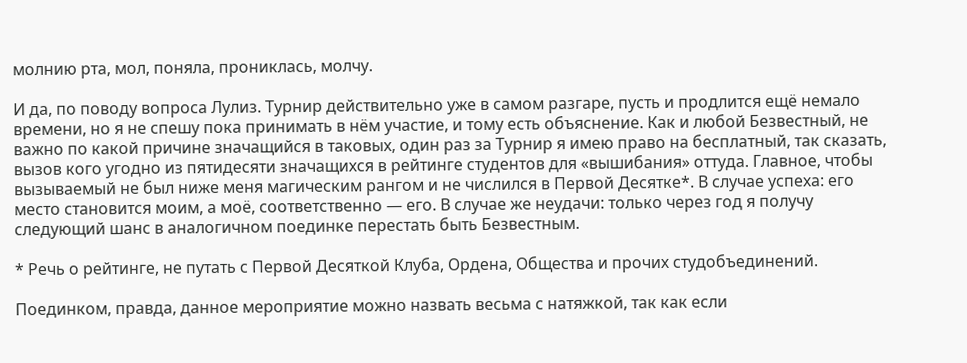молнию рта, мол, поняла, прониклась, молчу.

И да, по поводу вопроса Лулиз. Турнир действительно уже в самом разгаре, пусть и продлится ещё немало времени, но я не спешу пока принимать в нём участие, и тому есть объяснение. Как и любой Безвестный, не важно по какой причине значащийся в таковых, один раз за Турнир я имею право на бесплатный, так сказать, вызов кого угодно из пятидесяти значащихся в рейтинге студентов для «вышибания» оттуда. Главное, чтобы вызываемый не был ниже меня магическим рангом и не числился в Первой Десятке*. В случае успеха: его место становится моим, а моё, соответственно — его. В случае же неудачи: только через год я получу следующий шанс в аналогичном поединке перестать быть Безвестным.

* Речь о рейтинге, не путать с Первой Десяткой Клуба, Ордена, Общества и прочих студобъединений.

Поединком, правда, данное мероприятие можно назвать весьма с натяжкой, так как если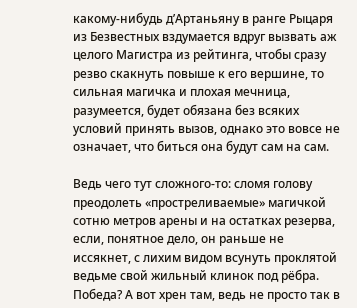какому-нибудь д’Артаньяну в ранге Рыцаря из Безвестных вздумается вдруг вызвать аж целого Магистра из рейтинга, чтобы сразу резво скакнуть повыше к его вершине, то сильная магичка и плохая мечница, разумеется, будет обязана без всяких условий принять вызов, однако это вовсе не означает, что биться она будут сам на сам.

Ведь чего тут сложного-то: сломя голову преодолеть «простреливаемые» магичкой сотню метров арены и на остатках резерва, если, понятное дело, он раньше не иссякнет, с лихим видом всунуть проклятой ведьме свой жильный клинок под рёбра. Победа? А вот хрен там, ведь не просто так в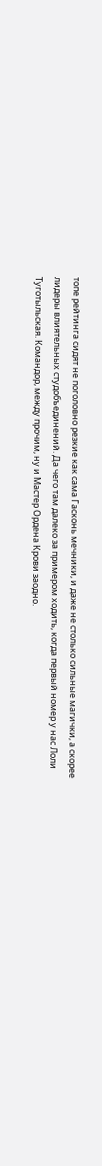топе рейтинга сидят не поголовно резкие как сама Гасконь мечники, и даже не столько сильные магички, а скорее лидеры влиятельных студобъединений. Да чего там далеко за примером ходить, когда первый номер у нас Лоли Туготыльская. Командор, между прочим, ну и Мастер Ордена Крови заодно.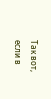Так вот, если в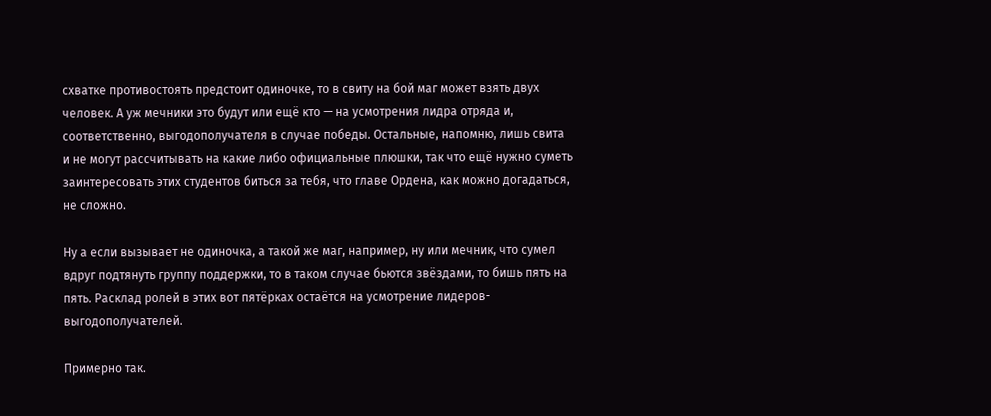схватке противостоять предстоит одиночке, то в свиту на бой маг может взять двух человек. А уж мечники это будут или ещё кто — на усмотрения лидра отряда и, соответственно, выгодополучателя в случае победы. Остальные, напомню, лишь свита и не могут рассчитывать на какие либо официальные плюшки, так что ещё нужно суметь заинтересовать этих студентов биться за тебя, что главе Ордена, как можно догадаться, не сложно.

Ну а если вызывает не одиночка, а такой же маг, например, ну или мечник, что сумел вдруг подтянуть группу поддержки, то в таком случае бьются звёздами, то бишь пять на пять. Расклад ролей в этих вот пятёрках остаётся на усмотрение лидеров-выгодополучателей.

Примерно так.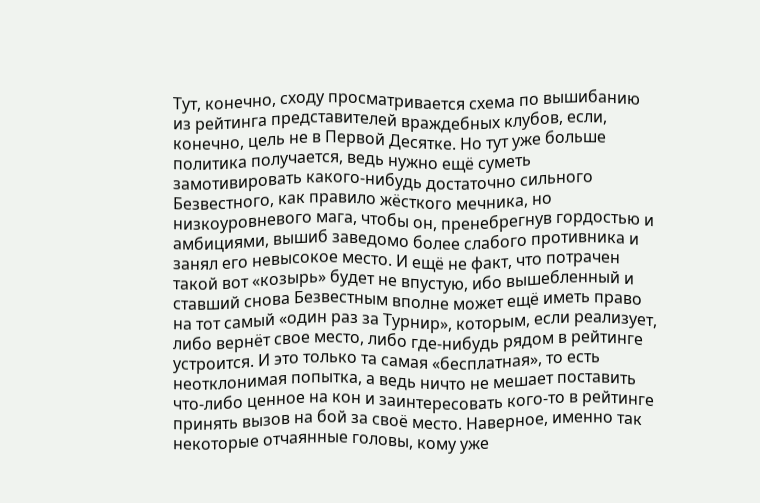Тут, конечно, сходу просматривается схема по вышибанию из рейтинга представителей враждебных клубов, если, конечно, цель не в Первой Десятке. Но тут уже больше политика получается, ведь нужно ещё суметь замотивировать какого-нибудь достаточно сильного Безвестного, как правило жёсткого мечника, но низкоуровневого мага, чтобы он, пренебрегнув гордостью и амбициями, вышиб заведомо более слабого противника и занял его невысокое место. И ещё не факт, что потрачен такой вот «козырь» будет не впустую, ибо вышебленный и ставший снова Безвестным вполне может ещё иметь право на тот самый «один раз за Турнир», которым, если реализует, либо вернёт свое место, либо где-нибудь рядом в рейтинге устроится. И это только та самая «бесплатная», то есть неотклонимая попытка, а ведь ничто не мешает поставить что-либо ценное на кон и заинтересовать кого-то в рейтинге принять вызов на бой за своё место. Наверное, именно так некоторые отчаянные головы, кому уже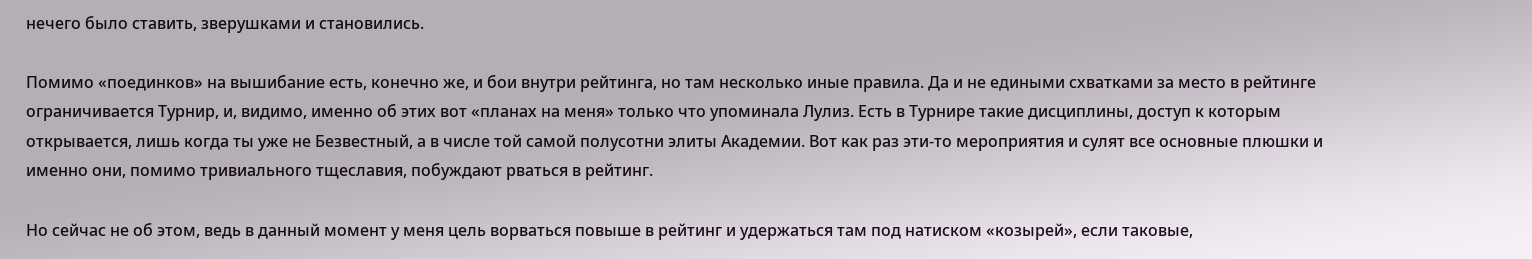нечего было ставить, зверушками и становились.

Помимо «поединков» на вышибание есть, конечно же, и бои внутри рейтинга, но там несколько иные правила. Да и не едиными схватками за место в рейтинге ограничивается Турнир, и, видимо, именно об этих вот «планах на меня» только что упоминала Лулиз. Есть в Турнире такие дисциплины, доступ к которым открывается, лишь когда ты уже не Безвестный, а в числе той самой полусотни элиты Академии. Вот как раз эти-то мероприятия и сулят все основные плюшки и именно они, помимо тривиального тщеславия, побуждают рваться в рейтинг.

Но сейчас не об этом, ведь в данный момент у меня цель ворваться повыше в рейтинг и удержаться там под натиском «козырей», если таковые,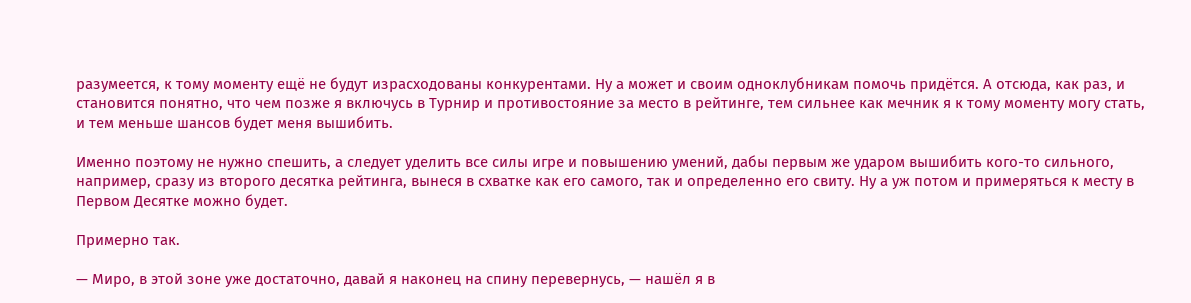разумеется, к тому моменту ещё не будут израсходованы конкурентами. Ну а может и своим одноклубникам помочь придётся. А отсюда, как раз, и становится понятно, что чем позже я включусь в Турнир и противостояние за место в рейтинге, тем сильнее как мечник я к тому моменту могу стать, и тем меньше шансов будет меня вышибить.

Именно поэтому не нужно спешить, а следует уделить все силы игре и повышению умений, дабы первым же ударом вышибить кого-то сильного, например, сразу из второго десятка рейтинга, вынеся в схватке как его самого, так и определенно его свиту. Ну а уж потом и примеряться к месту в Первом Десятке можно будет.

Примерно так.

— Миро, в этой зоне уже достаточно, давай я наконец на спину перевернусь, — нашёл я в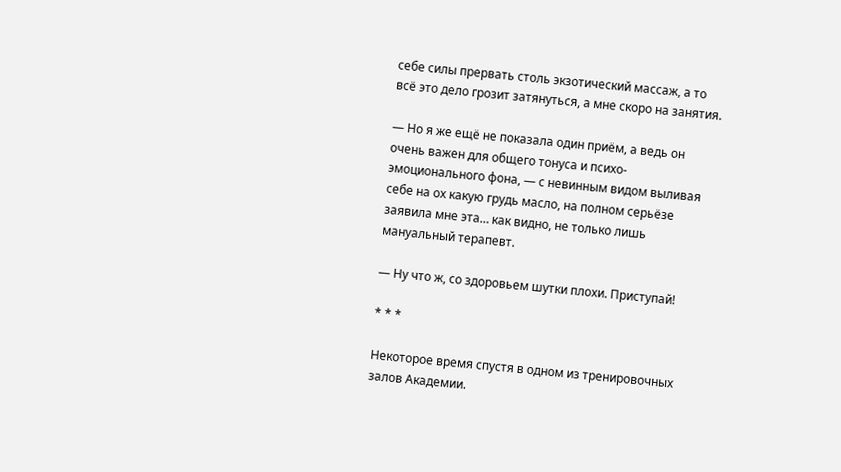себе силы прервать столь экзотический массаж, а то всё это дело грозит затянуться, а мне скоро на занятия.

— Но я же ещё не показала один приём, а ведь он очень важен для общего тонуса и психо-эмоционального фона, — с невинным видом выливая себе на ох какую грудь масло, на полном серьёзе заявила мне эта… как видно, не только лишь мануальный терапевт.

— Ну что ж, со здоровьем шутки плохи. Приступай!

* * *

Некоторое время спустя в одном из тренировочных залов Академии.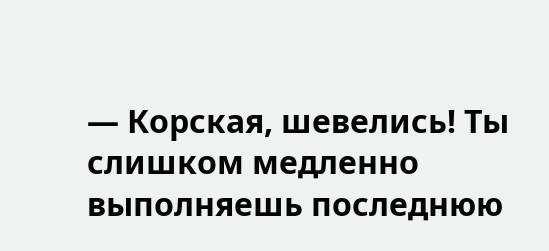— Корская, шевелись! Ты слишком медленно выполняешь последнюю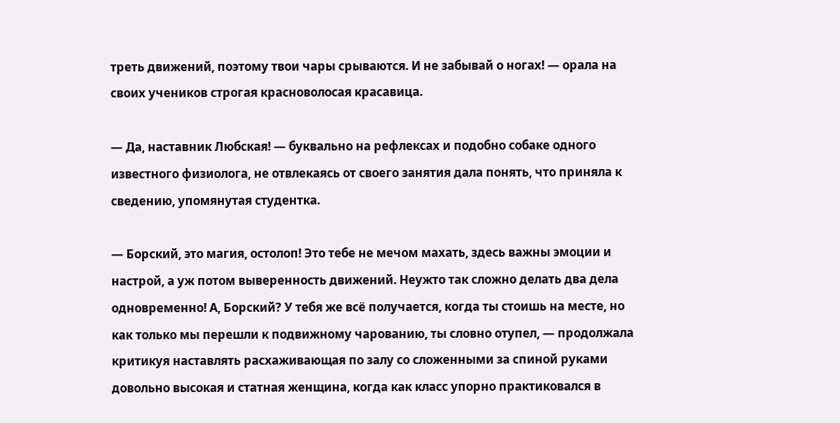треть движений, поэтому твои чары срываются. И не забывай о ногах! — орала на своих учеников строгая красноволосая красавица.

— Да, наставник Любская! — буквально на рефлексах и подобно собаке одного известного физиолога, не отвлекаясь от своего занятия дала понять, что приняла к сведению, упомянутая студентка.

— Борский, это магия, остолоп! Это тебе не мечом махать, здесь важны эмоции и настрой, а уж потом выверенность движений. Неужто так сложно делать два дела одновременно! А, Борский? У тебя же всё получается, когда ты стоишь на месте, но как только мы перешли к подвижному чарованию, ты словно отупел, — продолжала критикуя наставлять расхаживающая по залу со сложенными за спиной руками довольно высокая и статная женщина, когда как класс упорно практиковался в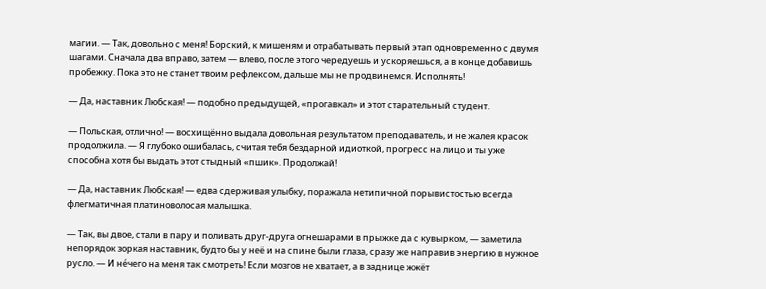магии. — Так, довольно с меня! Борский, к мишеням и отрабатывать первый этап одновременно с двумя шагами. Сначала два вправо, затем — влево, после этого чередуешь и ускоряешься, а в конце добавишь пробежку. Пока это не станет твоим рефлексом, дальше мы не продвинемся. Исполнять!

— Да, наставник Любская! — подобно предыдущей, «прогавкал» и этот старательный студент.

— Польская, отлично! — восхищённо выдала довольная результатом преподаватель, и не жалея красок продолжила. — Я глубоко ошибалась, считая тебя бездарной идиоткой, прогресс на лицо и ты уже способна хотя бы выдать этот стыдный «пшик». Продолжай!

— Да, наставник Любская! — едва сдерживая улыбку, поражала нетипичной порывистостью всегда флегматичная платиноволосая малышка.

— Так, вы двое, стали в пару и поливать друг-друга огнешарами в прыжке да с кувырком, — заметила непорядок зоркая наставник, будто бы у неё и на спине были глаза, сразу же направив энергию в нужное русло. — И не́чего на меня так смотреть! Если мозгов не хватает, а в заднице жжёт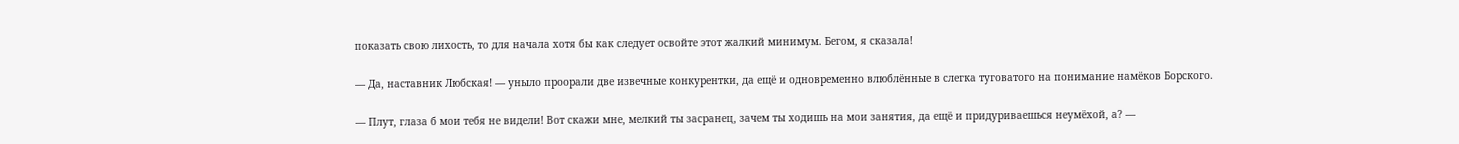показать свою лихость, то для начала хотя бы как следует освойте этот жалкий минимум. Бегом, я сказала!

— Да, наставник Любская! — уныло проорали две извечные конкурентки, да ещё и одновременно влюблённые в слегка туговатого на понимание намёков Борского.

— Плут, глаза б мои тебя не видели! Вот скажи мне, мелкий ты засранец, зачем ты ходишь на мои занятия, да ещё и придуриваешься неумёхой, а? —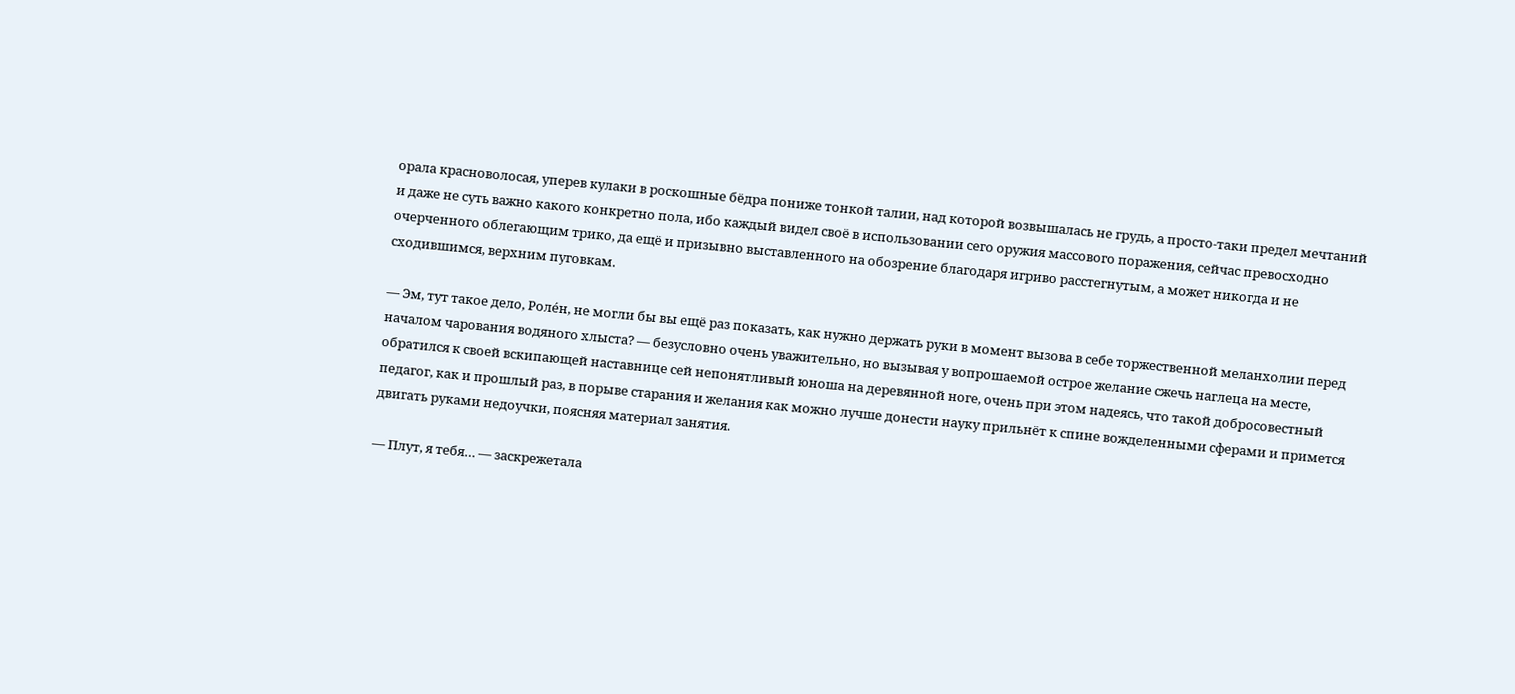орала красноволосая, уперев кулаки в роскошные бёдра пониже тонкой талии, над которой возвышалась не грудь, а просто-таки предел мечтаний и даже не суть важно какого конкретно пола, ибо каждый видел своё в использовании сего оружия массового поражения, сейчас превосходно очерченного облегающим трико, да ещё и призывно выставленного на обозрение благодаря игриво расстегнутым, а может никогда и не сходившимся, верхним пуговкам.

— Эм, тут такое дело, Роле́н, не могли бы вы ещё раз показать, как нужно держать руки в момент вызова в себе торжественной меланхолии перед началом чарования водяного хлыста? — безусловно очень уважительно, но вызывая у вопрошаемой острое желание сжечь наглеца на месте, обратился к своей вскипающей наставнице сей непонятливый юноша на деревянной ноге, очень при этом надеясь, что такой добросовестный педагог, как и прошлый раз, в порыве старания и желания как можно лучше донести науку прильнёт к спине вожделенными сферами и примется двигать руками недоучки, поясняя материал занятия.

— Плут, я тебя… — заскрежетала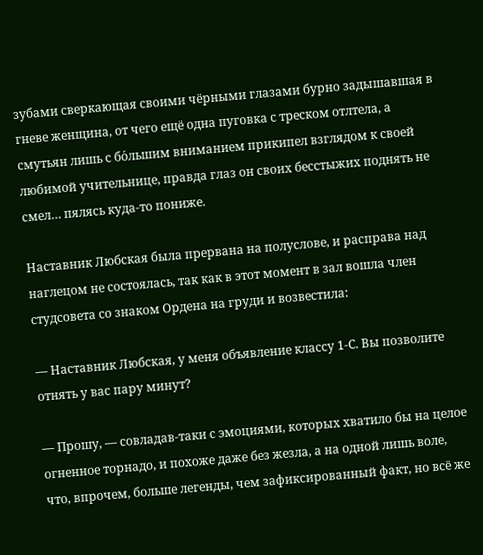зубами сверкающая своими чёрными глазами бурно задышавшая в гневе женщина, от чего ещё одна пуговка с треском отлтела, а смутьян лишь с бо́льшим вниманием прикипел взглядом к своей любимой учительнице, правда глаз он своих бесстыжих поднять не смел… пялясь куда-то пониже.

Наставник Любская была прервана на полуслове, и расправа над наглецом не состоялась, так как в этот момент в зал вошла член студсовета со знаком Ордена на груди и возвестила:

— Наставник Любская, у меня объявление классу 1-С. Вы позволите отнять у вас пару минут?

— Прошу, — совладав-таки с эмоциями, которых хватило бы на целое огненное торнадо, и похоже даже без жезла, а на одной лишь воле, что, впрочем, больше легенды, чем зафиксированный факт, но всё же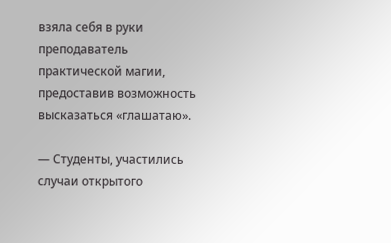взяла себя в руки преподаватель практической магии, предоставив возможность высказаться «глашатаю».

— Студенты, участились случаи открытого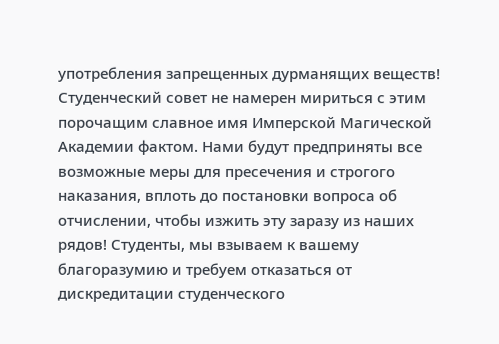употребления запрещенных дурманящих веществ! Студенческий совет не намерен мириться с этим порочащим славное имя Имперской Магической Академии фактом. Нами будут предприняты все возможные меры для пресечения и строгого наказания, вплоть до постановки вопроса об отчислении, чтобы изжить эту заразу из наших рядов! Студенты, мы взываем к вашему благоразумию и требуем отказаться от дискредитации студенческого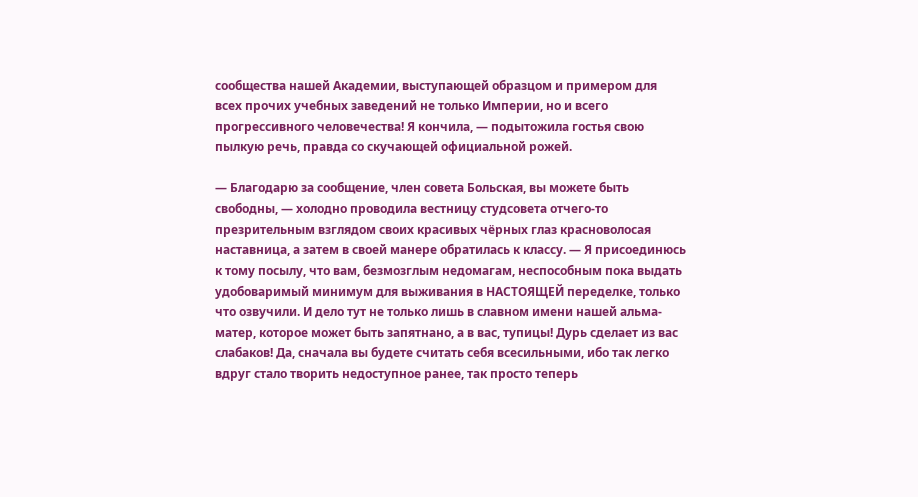сообщества нашей Академии, выступающей образцом и примером для всех прочих учебных заведений не только Империи, но и всего прогрессивного человечества! Я кончила, — подытожила гостья свою пылкую речь, правда со скучающей официальной рожей.

— Благодарю за сообщение, член совета Больская, вы можете быть свободны, — холодно проводила вестницу студсовета отчего-то презрительным взглядом своих красивых чёрных глаз красноволосая наставница, а затем в своей манере обратилась к классу. — Я присоединюсь к тому посылу, что вам, безмозглым недомагам, неспособным пока выдать удобоваримый минимум для выживания в НАСТОЯЩЕЙ переделке, только что озвучили. И дело тут не только лишь в славном имени нашей альма-матер, которое может быть запятнано, а в вас, тупицы! Дурь сделает из вас слабаков! Да, сначала вы будете считать себя всесильными, ибо так легко вдруг стало творить недоступное ранее, так просто теперь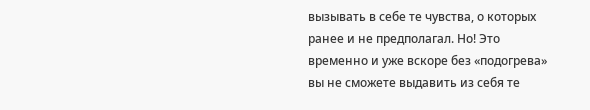вызывать в себе те чувства, о которых ранее и не предполагал. Но! Это временно и уже вскоре без «подогрева» вы не сможете выдавить из себя те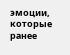эмоции, которые ранее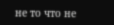не то что не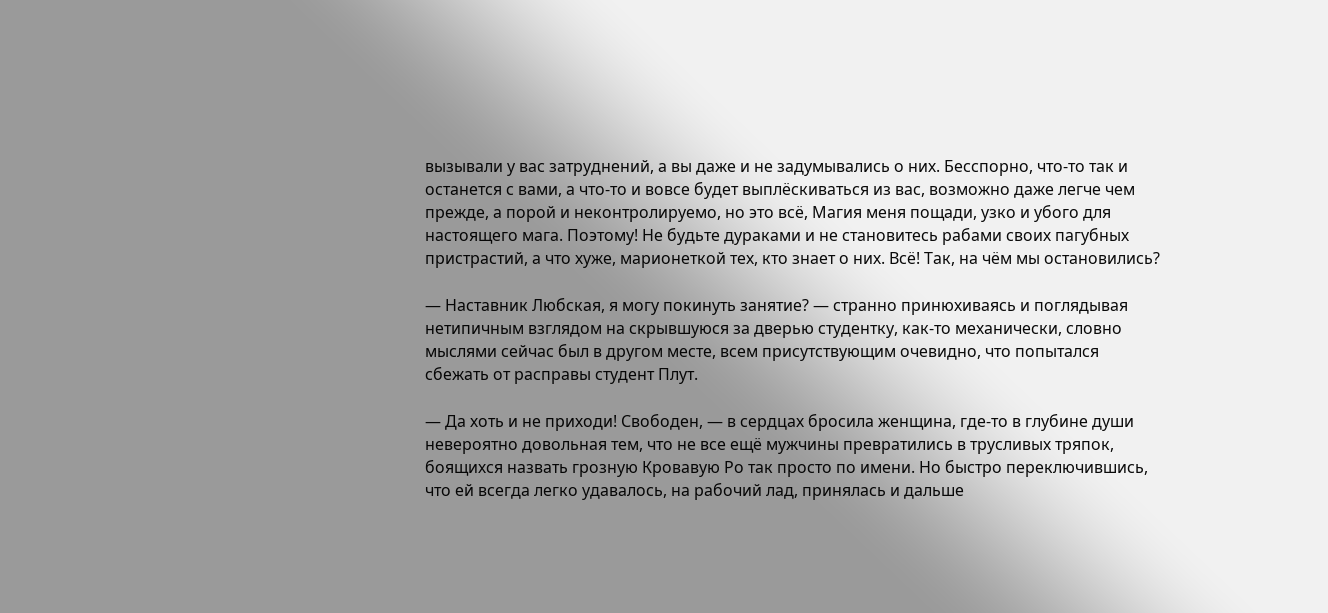вызывали у вас затруднений, а вы даже и не задумывались о них. Бесспорно, что-то так и останется с вами, а что-то и вовсе будет выплёскиваться из вас, возможно даже легче чем прежде, а порой и неконтролируемо, но это всё, Магия меня пощади, узко и убого для настоящего мага. Поэтому! Не будьте дураками и не становитесь рабами своих пагубных пристрастий, а что хуже, марионеткой тех, кто знает о них. Всё! Так, на чём мы остановились?

— Наставник Любская, я могу покинуть занятие? — странно принюхиваясь и поглядывая нетипичным взглядом на скрывшуюся за дверью студентку, как-то механически, словно мыслями сейчас был в другом месте, всем присутствующим очевидно, что попытался сбежать от расправы студент Плут.

— Да хоть и не приходи! Свободен, — в сердцах бросила женщина, где-то в глубине души невероятно довольная тем, что не все ещё мужчины превратились в трусливых тряпок, боящихся назвать грозную Кровавую Ро так просто по имени. Но быстро переключившись, что ей всегда легко удавалось, на рабочий лад, принялась и дальше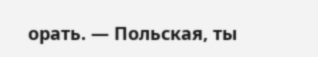орать. — Польская, ты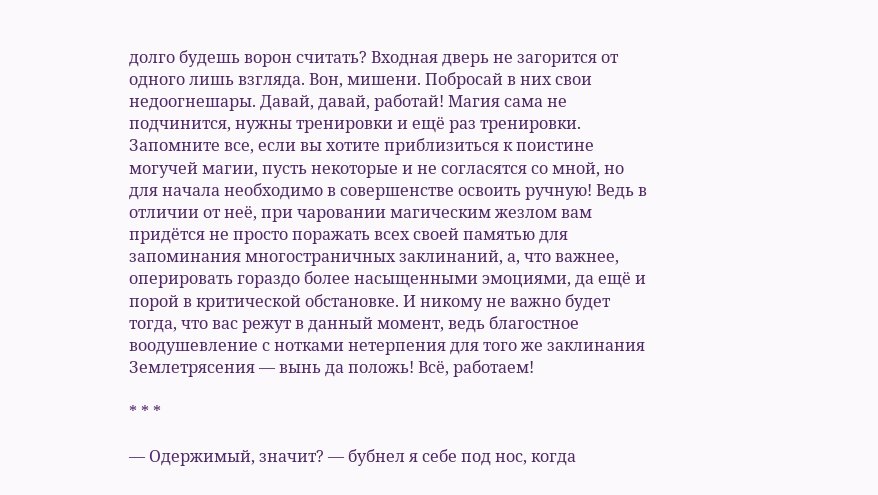долго будешь ворон считать? Входная дверь не загорится от одного лишь взгляда. Вон, мишени. Побросай в них свои недоогнешары. Давай, давай, работай! Магия сама не подчинится, нужны тренировки и ещё раз тренировки. Запомните все, если вы хотите приблизиться к поистине могучей магии, пусть некоторые и не согласятся со мной, но для начала необходимо в совершенстве освоить ручную! Ведь в отличии от неё, при чаровании магическим жезлом вам придётся не просто поражать всех своей памятью для запоминания многостраничных заклинаний, а, что важнее, оперировать гораздо более насыщенными эмоциями, да ещё и порой в критической обстановке. И никому не важно будет тогда, что вас режут в данный момент, ведь благостное воодушевление с нотками нетерпения для того же заклинания Землетрясения — вынь да положь! Всё, работаем!

* * *

— Одержимый, значит? — бубнел я себе под нос, когда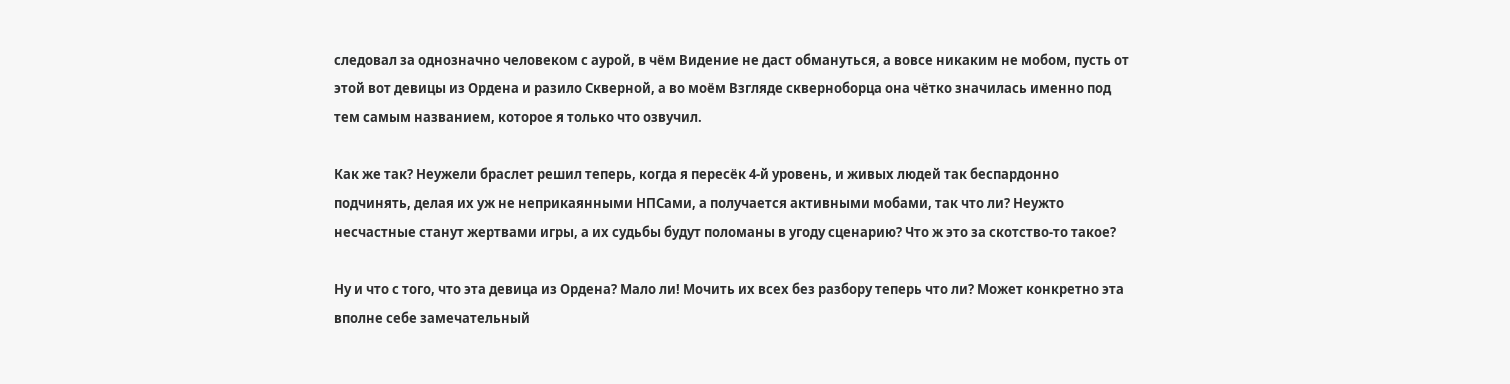следовал за однозначно человеком с аурой, в чём Видение не даст обмануться, а вовсе никаким не мобом, пусть от этой вот девицы из Ордена и разило Скверной, а во моём Взгляде скверноборца она чётко значилась именно под тем самым названием, которое я только что озвучил.

Как же так? Неужели браслет решил теперь, когда я пересёк 4-й уровень, и живых людей так беспардонно подчинять, делая их уж не неприкаянными НПСами, а получается активными мобами, так что ли? Неужто несчастные станут жертвами игры, а их судьбы будут поломаны в угоду сценарию? Что ж это за скотство-то такое?

Ну и что с того, что эта девица из Ордена? Мало ли! Мочить их всех без разбору теперь что ли? Может конкретно эта вполне себе замечательный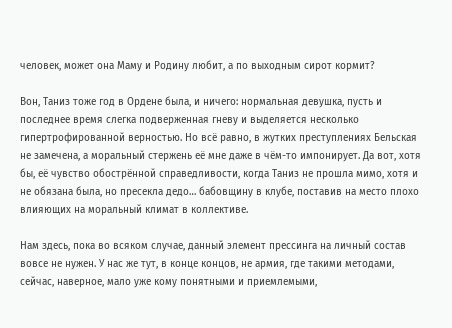человек, может она Маму и Родину любит, а по выходным сирот кормит?

Вон, Таниз тоже год в Ордене была, и ничего: нормальная девушка, пусть и последнее время слегка подверженная гневу и выделяется несколько гипертрофированной верностью. Но всё равно, в жутких преступлениях Бельская не замечена, а моральный стержень её мне даже в чём-то импонирует. Да вот, хотя бы, её чувство обострённой справедливости, когда Таниз не прошла мимо, хотя и не обязана была, но пресекла дедо… бабовщину в клубе, поставив на место плохо влияющих на моральный климат в коллективе.

Нам здесь, пока во всяком случае, данный элемент прессинга на личный состав вовсе не нужен. У нас же тут, в конце концов, не армия, где такими методами, сейчас, наверное, мало уже кому понятными и приемлемыми,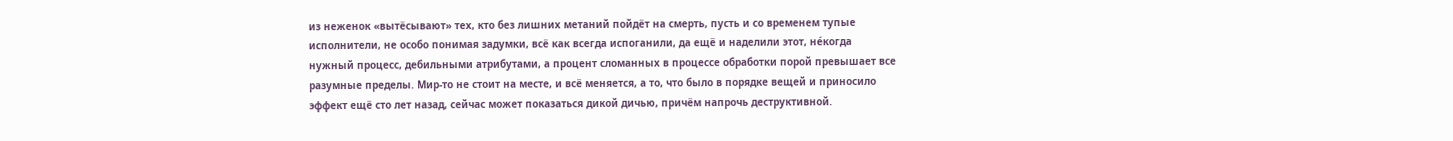из неженок «вытёсывают» тех, кто без лишних метаний пойдёт на смерть, пусть и со временем тупые исполнители, не особо понимая задумки, всё как всегда испоганили, да ещё и наделили этот, не́когда нужный процесс, дебильными атрибутами, а процент сломанных в процессе обработки порой превышает все разумные пределы. Мир-то не стоит на месте, и всё меняется, а то, что было в порядке вещей и приносило эффект ещё сто лет назад, сейчас может показаться дикой дичью, причём напрочь деструктивной.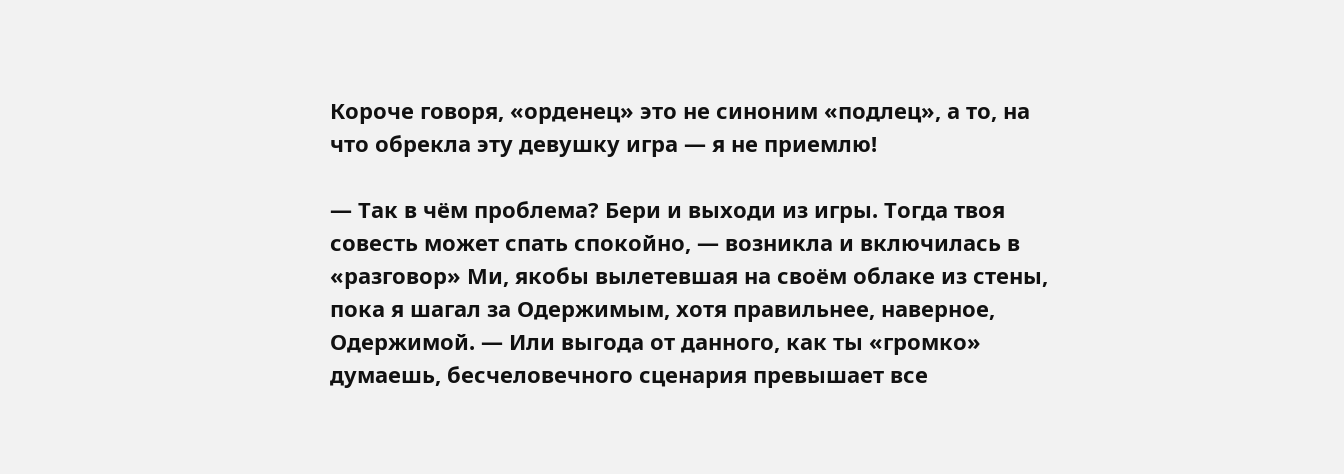Короче говоря, «орденец» это не синоним «подлец», а то, на что обрекла эту девушку игра — я не приемлю!

— Так в чём проблема? Бери и выходи из игры. Тогда твоя совесть может спать спокойно, — возникла и включилась в «разговор» Ми, якобы вылетевшая на своём облаке из стены, пока я шагал за Одержимым, хотя правильнее, наверное, Одержимой. — Или выгода от данного, как ты «громко» думаешь, бесчеловечного сценария превышает все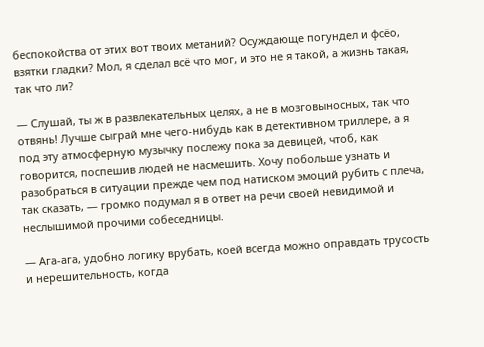беспокойства от этих вот твоих метаний? Осуждающе погундел и фсёо, взятки гладки? Мол, я сделал всё что мог, и это не я такой, а жизнь такая, так что ли?

— Слушай, ты ж в развлекательных целях, а не в мозговыносных, так что отвянь! Лучше сыграй мне чего-нибудь как в детективном триллере, а я под эту атмосферную музычку послежу пока за девицей, чтоб, как говорится, поспешив людей не насмешить. Хочу побольше узнать и разобраться в ситуации прежде чем под натиском эмоций рубить с плеча, так сказать, — громко подумал я в ответ на речи своей невидимой и неслышимой прочими собеседницы.

— Ага-ага, удобно логику врубать, коей всегда можно оправдать трусость и нерешительность, когда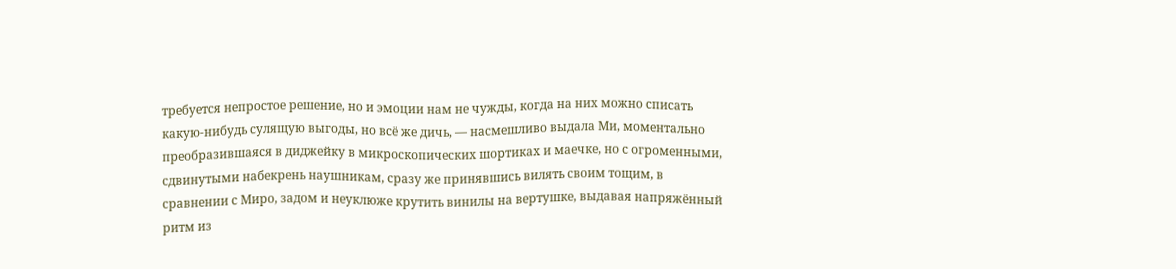требуется непростое решение, но и эмоции нам не чужды, когда на них можно списать какую-нибудь сулящую выгоды, но всё же дичь, — насмешливо выдала Ми, моментально преобразившаяся в диджейку в микроскопических шортиках и маечке, но с огроменными, сдвинутыми набекрень наушникам, сразу же принявшись вилять своим тощим, в сравнении с Миро, задом и неуклюже крутить винилы на вертушке, выдавая напряжённый ритм из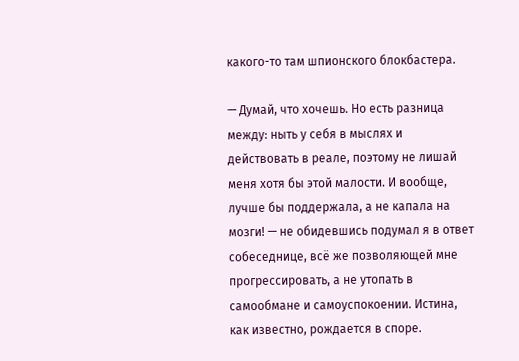какого-то там шпионского блокбастера.

— Думай, что хочешь. Но есть разница между: ныть у себя в мыслях и действовать в реале, поэтому не лишай меня хотя бы этой малости. И вообще, лучше бы поддержала, а не капала на мозги! — не обидевшись подумал я в ответ собеседнице, всё же позволяющей мне прогрессировать, а не утопать в самообмане и самоуспокоении. Истина, как известно, рождается в споре.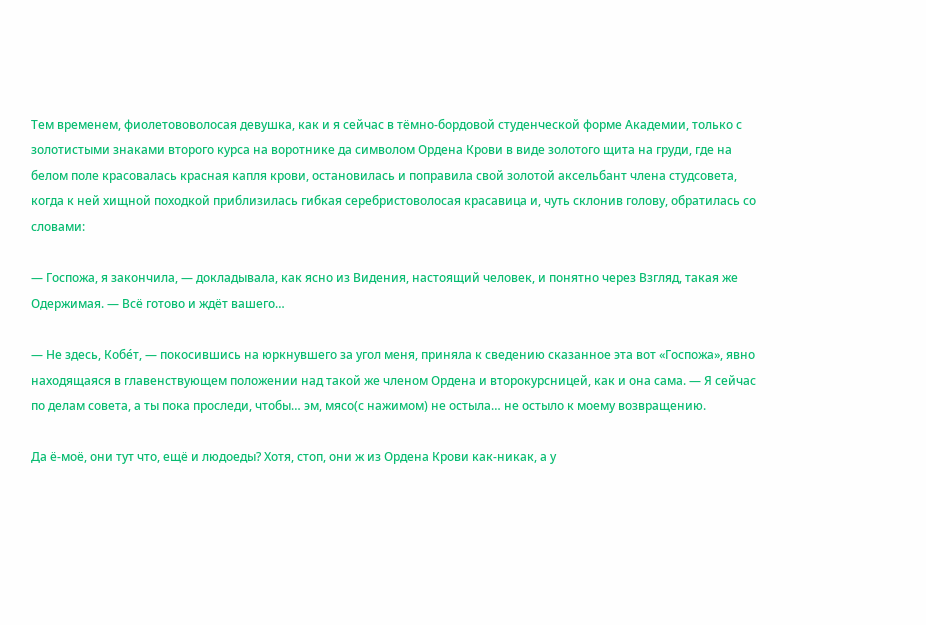Тем временем, фиолетововолосая девушка, как и я сейчас в тёмно-бордовой студенческой форме Академии, только с золотистыми знаками второго курса на воротнике да символом Ордена Крови в виде золотого щита на груди, где на белом поле красовалась красная капля крови, остановилась и поправила свой золотой аксельбант члена студсовета, когда к ней хищной походкой приблизилась гибкая серебристоволосая красавица и, чуть склонив голову, обратилась со словами:

— Госпожа, я закончила, — докладывала, как ясно из Видения, настоящий человек, и понятно через Взгляд, такая же Одержимая. — Всё готово и ждёт вашего…

— Не здесь, Кобе́т, — покосившись на юркнувшего за угол меня, приняла к сведению сказанное эта вот «Госпожа», явно находящаяся в главенствующем положении над такой же членом Ордена и второкурсницей, как и она сама. — Я сейчас по делам совета, а ты пока проследи, чтобы… эм, мясо(с нажимом) не остыла… не остыло к моему возвращению.

Да ё-моё, они тут что, ещё и людоеды? Хотя, стоп, они ж из Ордена Крови как-никак, а у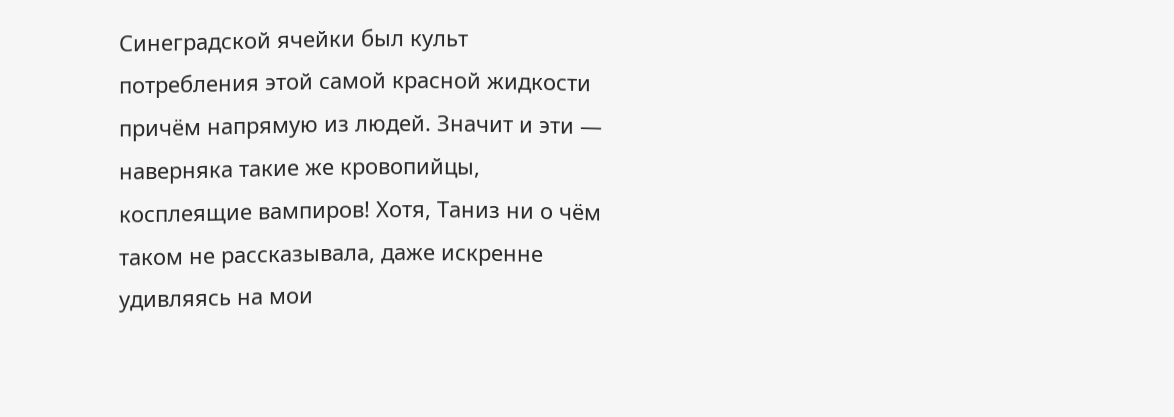Синеградской ячейки был культ потребления этой самой красной жидкости причём напрямую из людей. Значит и эти — наверняка такие же кровопийцы, косплеящие вампиров! Хотя, Таниз ни о чём таком не рассказывала, даже искренне удивляясь на мои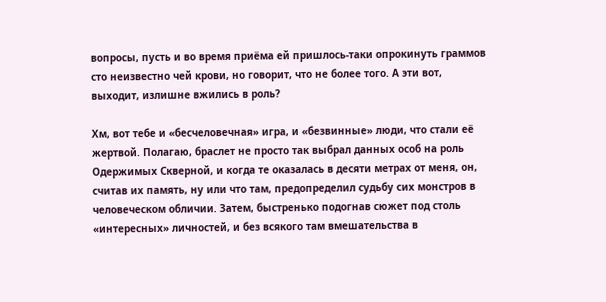вопросы, пусть и во время приёма ей пришлось-таки опрокинуть граммов сто неизвестно чей крови, но говорит, что не более того. А эти вот, выходит, излишне вжились в роль?

Хм, вот тебе и «бесчеловечная» игра, и «безвинные» люди, что стали её жертвой. Полагаю, браслет не просто так выбрал данных особ на роль Одержимых Скверной, и когда те оказалась в десяти метрах от меня, он, считав их память, ну или что там, предопределил судьбу сих монстров в человеческом обличии. Затем, быстренько подогнав сюжет под столь «интересных» личностей, и без всякого там вмешательства в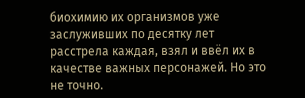биохимию их организмов уже заслуживших по десятку лет расстрела каждая, взял и ввёл их в качестве важных персонажей. Но это не точно.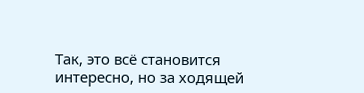Так, это всё становится интересно, но за ходящей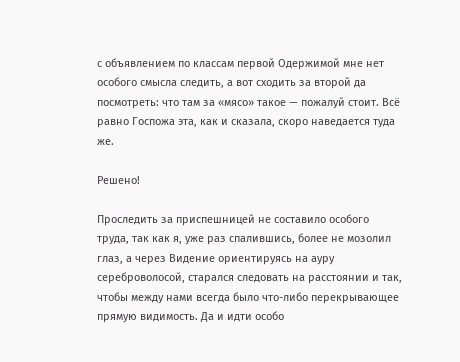с объявлением по классам первой Одержимой мне нет особого смысла следить, а вот сходить за второй да посмотреть: что там за «мясо» такое — пожалуй стоит. Всё равно Госпожа эта, как и сказала, скоро наведается туда же.

Решено!

Проследить за приспешницей не составило особого труда, так как я, уже раз спалившись, более не мозолил глаз, а через Видение ориентируясь на ауру сереброволосой, старался следовать на расстоянии и так, чтобы между нами всегда было что-либо перекрывающее прямую видимость. Да и идти особо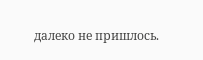далеко не пришлось.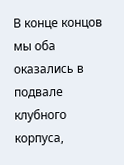В конце концов мы оба оказались в подвале клубного корпуса,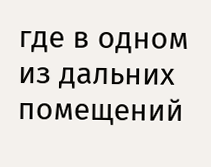где в одном из дальних помещений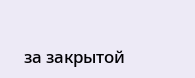за закрытой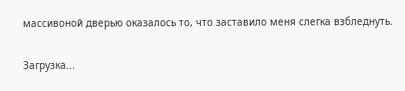массивоной дверью оказалось то, что заставило меня слегка взбледнуть.

Загрузка...